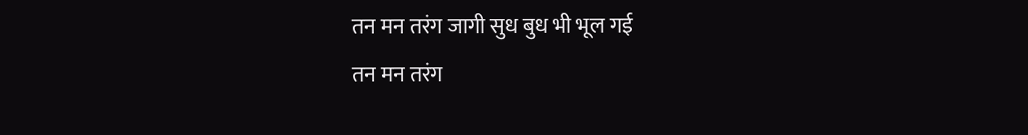तन मन तरंग जागी सुध बुध भी भूल गई
तन मन तरंग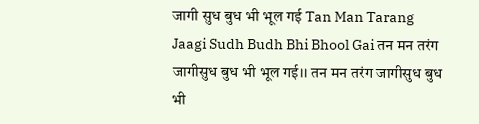जागी सुध बुध भी भूल गई Tan Man Tarang Jaagi Sudh Budh Bhi Bhool Gai तन मन तरंग जागीसुध बुध भी भूल गई।। तन मन तरंग जागीसुध बुध भी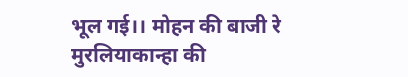भूल गई।। मोहन की बाजी रे मुरलियाकान्हा की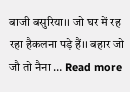बाजी बसुरिया।। जो घर में रह रहा हैकलना पड़े हैं।। बहार जो जौ तो नैना … Read more